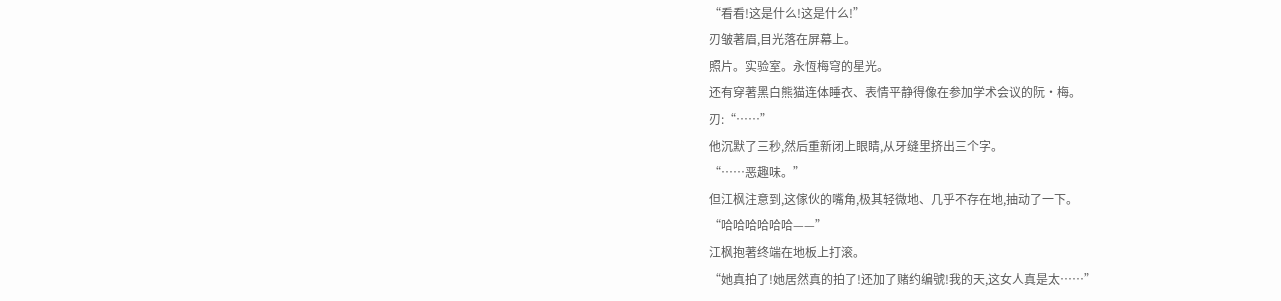“看看!这是什么!这是什么!”
刃皱著眉,目光落在屏幕上。
照片。实验室。永恆梅穹的星光。
还有穿著黑白熊猫连体睡衣、表情平静得像在参加学术会议的阮·梅。
刃:“……”
他沉默了三秒,然后重新闭上眼睛,从牙缝里挤出三个字。
“……恶趣味。”
但江枫注意到,这傢伙的嘴角,极其轻微地、几乎不存在地,抽动了一下。
“哈哈哈哈哈哈——”
江枫抱著终端在地板上打滚。
“她真拍了!她居然真的拍了!还加了赌约编號!我的天,这女人真是太……”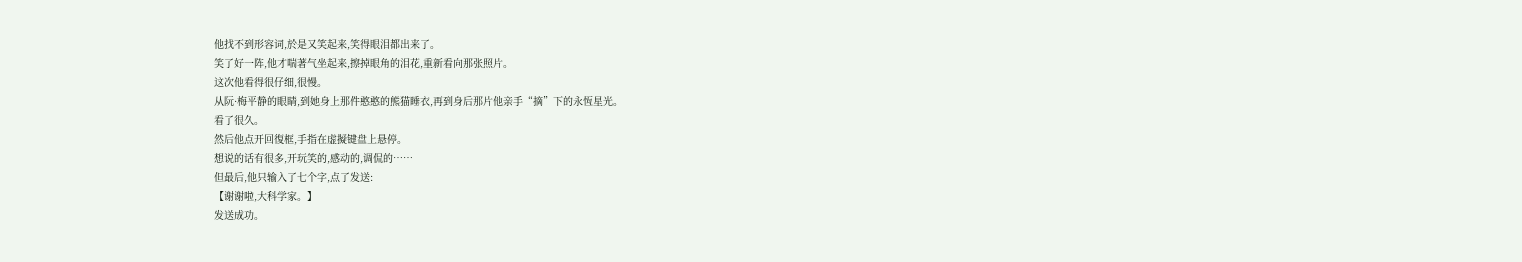他找不到形容词,於是又笑起来,笑得眼泪都出来了。
笑了好一阵,他才喘著气坐起来,擦掉眼角的泪花,重新看向那张照片。
这次他看得很仔细,很慢。
从阮·梅平静的眼睛,到她身上那件憨憨的熊猫睡衣,再到身后那片他亲手“摘”下的永恆星光。
看了很久。
然后他点开回復框,手指在虚擬键盘上悬停。
想说的话有很多,开玩笑的,感动的,调侃的……
但最后,他只输入了七个字,点了发送:
【谢谢啦,大科学家。】
发送成功。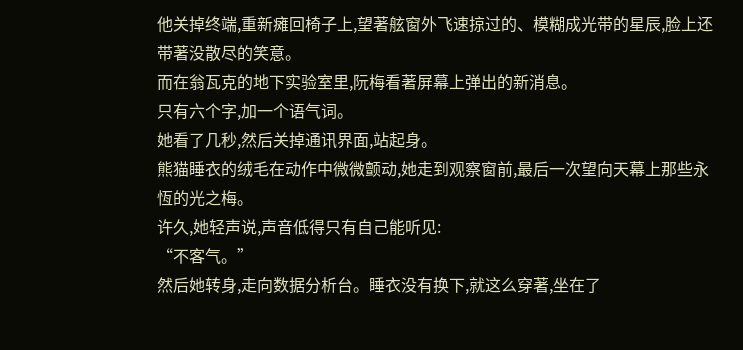他关掉终端,重新瘫回椅子上,望著舷窗外飞速掠过的、模糊成光带的星辰,脸上还带著没散尽的笑意。
而在翁瓦克的地下实验室里,阮梅看著屏幕上弹出的新消息。
只有六个字,加一个语气词。
她看了几秒,然后关掉通讯界面,站起身。
熊猫睡衣的绒毛在动作中微微颤动,她走到观察窗前,最后一次望向天幕上那些永恆的光之梅。
许久,她轻声说,声音低得只有自己能听见:
“不客气。”
然后她转身,走向数据分析台。睡衣没有换下,就这么穿著,坐在了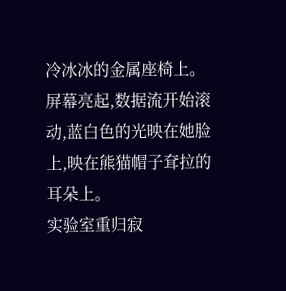冷冰冰的金属座椅上。
屏幕亮起,数据流开始滚动,蓝白色的光映在她脸上,映在熊猫帽子耷拉的耳朵上。
实验室重归寂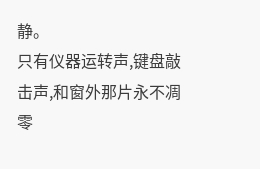静。
只有仪器运转声,键盘敲击声,和窗外那片永不凋零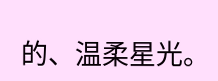的、温柔星光。